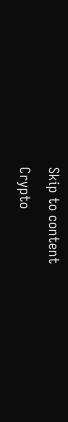Skip to content
Crypto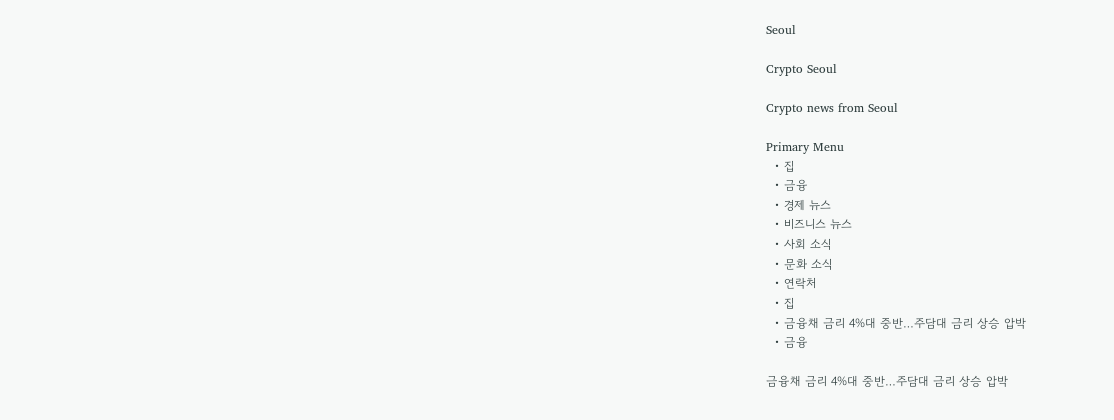Seoul

Crypto Seoul

Crypto news from Seoul

Primary Menu
  • 집
  • 금융
  • 경제 뉴스
  • 비즈니스 뉴스
  • 사회 소식
  • 문화 소식
  • 연락처
  • 집
  • 금융채 금리 4%대 중반…주담대 금리 상승 압박
  • 금융

금융채 금리 4%대 중반…주담대 금리 상승 압박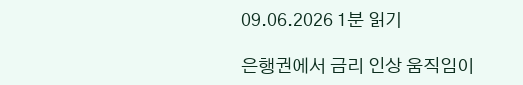09.06.2026 1분 읽기

은행권에서 금리 인상 움직임이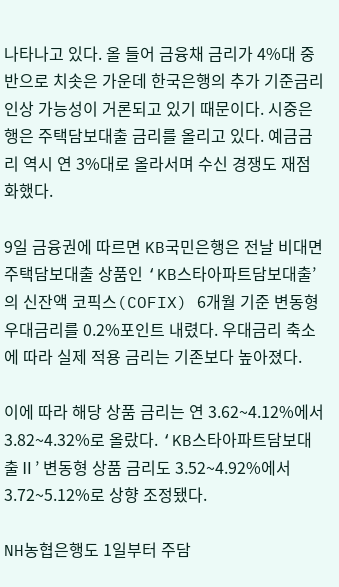나타나고 있다. 올 들어 금융채 금리가 4%대 중반으로 치솟은 가운데 한국은행의 추가 기준금리 인상 가능성이 거론되고 있기 때문이다. 시중은행은 주택담보대출 금리를 올리고 있다. 예금금리 역시 연 3%대로 올라서며 수신 경쟁도 재점화했다.

9일 금융권에 따르면 KB국민은행은 전날 비대면 주택담보대출 상품인 ‘KB스타아파트담보대출’의 신잔액 코픽스(COFIX) 6개월 기준 변동형 우대금리를 0.2%포인트 내렸다. 우대금리 축소에 따라 실제 적용 금리는 기존보다 높아졌다.

이에 따라 해당 상품 금리는 연 3.62~4.12%에서 3.82~4.32%로 올랐다. ‘KB스타아파트담보대출Ⅱ’ 변동형 상품 금리도 3.52~4.92%에서 3.72~5.12%로 상향 조정됐다.

NH농협은행도 1일부터 주담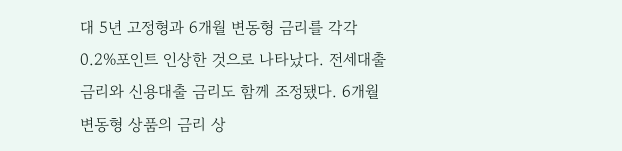대 5년 고정형과 6개월 변동형 금리를 각각 0.2%포인트 인상한 것으로 나타났다. 전세대출 금리와 신용대출 금리도 함께 조정됐다. 6개월 변동형 상품의 금리 상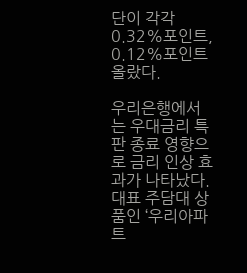단이 각각 0.32%포인트, 0.12%포인트 올랐다.

우리은행에서는 우대금리 특판 종료 영향으로 금리 인상 효과가 나타났다. 대표 주담대 상품인 ‘우리아파트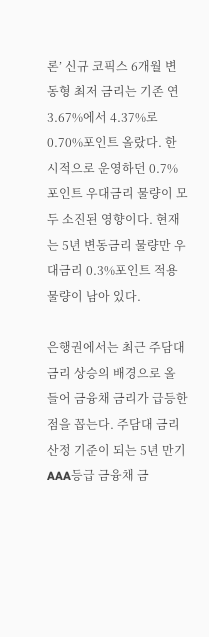론’ 신규 코픽스 6개월 변동형 최저 금리는 기존 연 3.67%에서 4.37%로 0.70%포인트 올랐다. 한시적으로 운영하던 0.7%포인트 우대금리 물량이 모두 소진된 영향이다. 현재는 5년 변동금리 물량만 우대금리 0.3%포인트 적용 물량이 남아 있다.

은행권에서는 최근 주담대 금리 상승의 배경으로 올 들어 금융채 금리가 급등한 점을 꼽는다. 주담대 금리 산정 기준이 되는 5년 만기 AAA등급 금융채 금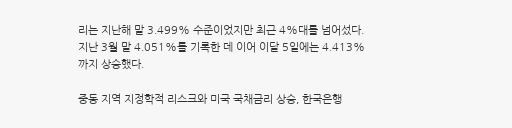리는 지난해 말 3.499% 수준이었지만 최근 4%대를 넘어섰다. 지난 3월 말 4.051%를 기록한 데 이어 이달 5일에는 4.413%까지 상승했다.

중동 지역 지정학적 리스크와 미국 국채금리 상승, 한국은행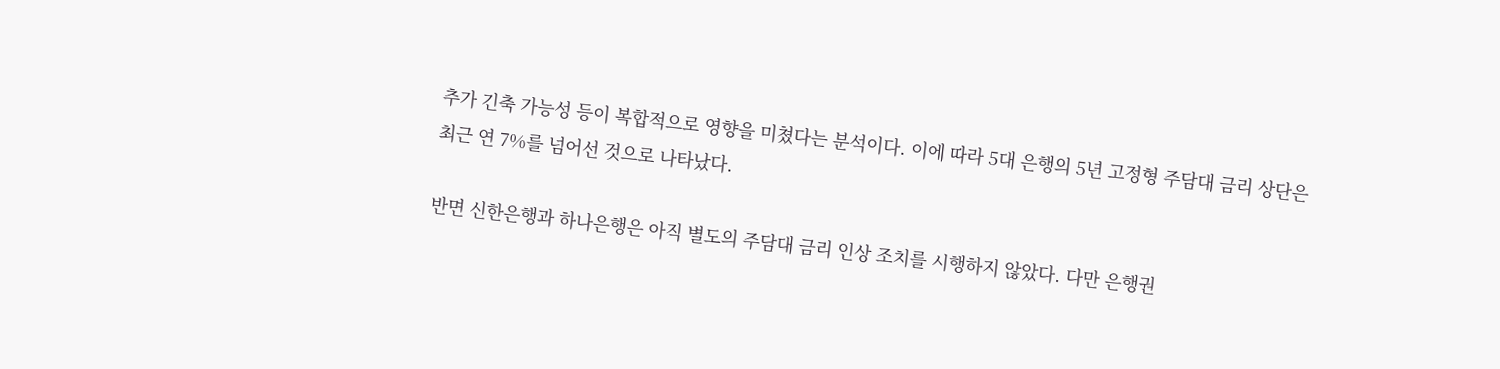추가 긴축 가능성 등이 복합적으로 영향을 미쳤다는 분석이다. 이에 따라 5대 은행의 5년 고정형 주담대 금리 상단은 최근 연 7%를 넘어선 것으로 나타났다.

반면 신한은행과 하나은행은 아직 별도의 주담대 금리 인상 조치를 시행하지 않았다. 다만 은행권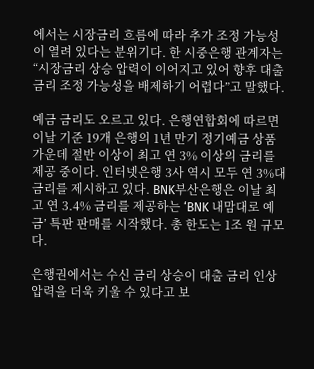에서는 시장금리 흐름에 따라 추가 조정 가능성이 열려 있다는 분위기다. 한 시중은행 관계자는 “시장금리 상승 압력이 이어지고 있어 향후 대출 금리 조정 가능성을 배제하기 어렵다”고 말했다.

예금 금리도 오르고 있다. 은행연합회에 따르면 이날 기준 19개 은행의 1년 만기 정기예금 상품 가운데 절반 이상이 최고 연 3% 이상의 금리를 제공 중이다. 인터넷은행 3사 역시 모두 연 3%대 금리를 제시하고 있다. BNK부산은행은 이날 최고 연 3.4% 금리를 제공하는 ‘BNK 내맘대로 예금’ 특판 판매를 시작했다. 총 한도는 1조 원 규모다.

은행권에서는 수신 금리 상승이 대출 금리 인상 압력을 더욱 키울 수 있다고 보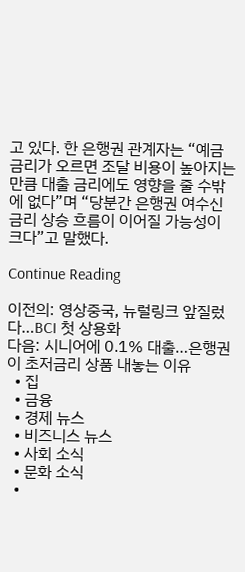고 있다. 한 은행권 관계자는 “예금 금리가 오르면 조달 비용이 높아지는 만큼 대출 금리에도 영향을 줄 수밖에 없다”며 “당분간 은행권 여수신 금리 상승 흐름이 이어질 가능성이 크다”고 말했다.

Continue Reading

이전의: 영상중국, 뉴럴링크 앞질렀다…BCI 첫 상용화
다음: 시니어에 0.1% 대출…은행권이 초저금리 상품 내놓는 이유
  • 집
  • 금융
  • 경제 뉴스
  • 비즈니스 뉴스
  • 사회 소식
  • 문화 소식
  •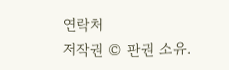연락처
저작권 © 판권 소유.